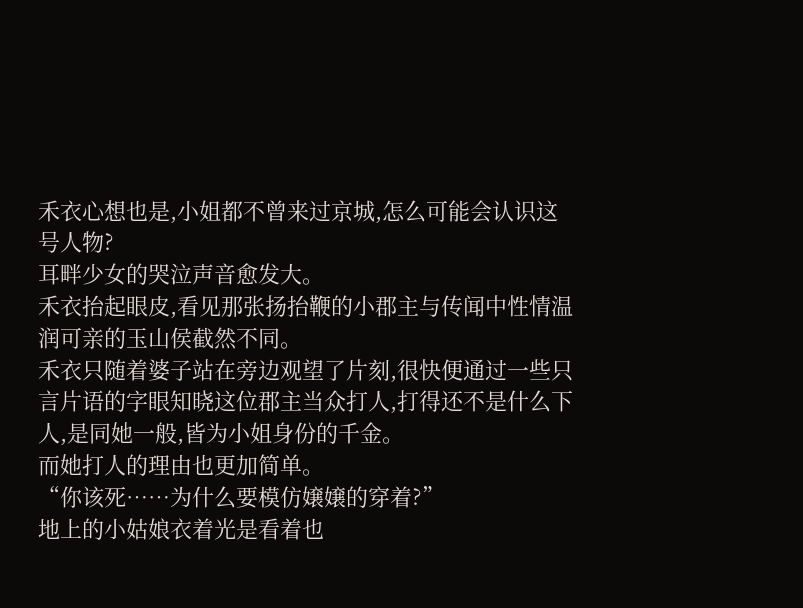禾衣心想也是,小姐都不曾来过京城,怎么可能会认识这号人物?
耳畔少女的哭泣声音愈发大。
禾衣抬起眼皮,看见那张扬抬鞭的小郡主与传闻中性情温润可亲的玉山侯截然不同。
禾衣只随着婆子站在旁边观望了片刻,很快便通过一些只言片语的字眼知晓这位郡主当众打人,打得还不是什么下人,是同她一般,皆为小姐身份的千金。
而她打人的理由也更加简单。
“你该死……为什么要模仿嬢嬢的穿着?”
地上的小姑娘衣着光是看着也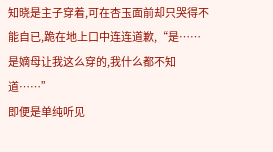知晓是主子穿着,可在杏玉面前却只哭得不能自已,跪在地上口中连连道歉,“是……是嫡母让我这么穿的,我什么都不知道……”
即便是单纯听见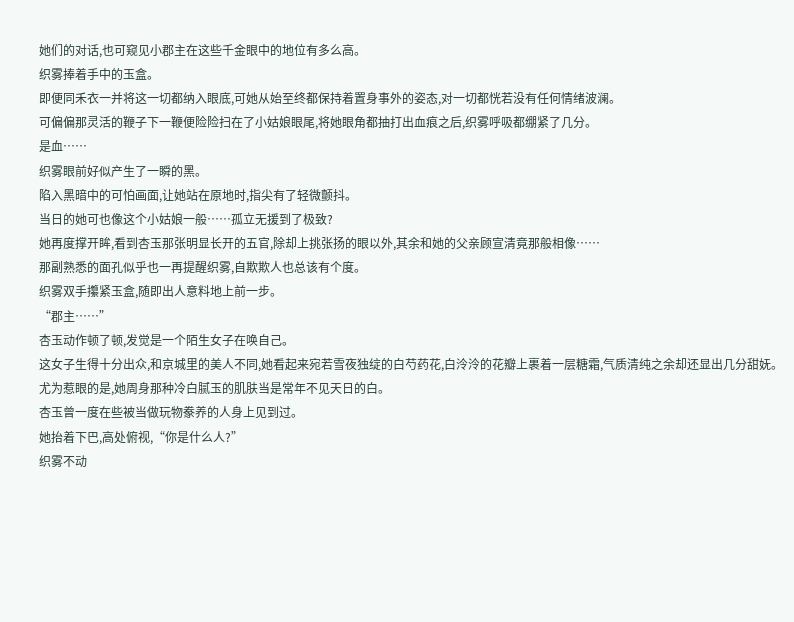她们的对话,也可窥见小郡主在这些千金眼中的地位有多么高。
织雾捧着手中的玉盒。
即便同禾衣一并将这一切都纳入眼底,可她从始至终都保持着置身事外的姿态,对一切都恍若没有任何情绪波澜。
可偏偏那灵活的鞭子下一鞭便险险扫在了小姑娘眼尾,将她眼角都抽打出血痕之后,织雾呼吸都绷紧了几分。
是血……
织雾眼前好似产生了一瞬的黑。
陷入黑暗中的可怕画面,让她站在原地时,指尖有了轻微颤抖。
当日的她可也像这个小姑娘一般……孤立无援到了极致?
她再度撑开眸,看到杏玉那张明显长开的五官,除却上挑张扬的眼以外,其余和她的父亲顾宣清竟那般相像……
那副熟悉的面孔似乎也一再提醒织雾,自欺欺人也总该有个度。
织雾双手攥紧玉盒,随即出人意料地上前一步。
“郡主……”
杏玉动作顿了顿,发觉是一个陌生女子在唤自己。
这女子生得十分出众,和京城里的美人不同,她看起来宛若雪夜独绽的白芍药花,白泠泠的花瓣上裹着一层糖霜,气质清纯之余却还显出几分甜妩。
尤为惹眼的是,她周身那种冷白腻玉的肌肤当是常年不见天日的白。
杏玉曾一度在些被当做玩物豢养的人身上见到过。
她抬着下巴,高处俯视,“你是什么人?”
织雾不动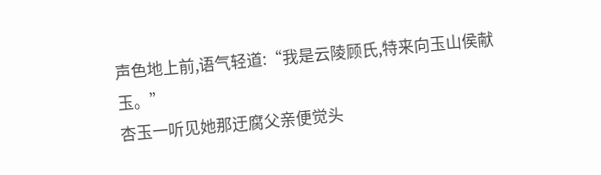声色地上前,语气轻道:“我是云陵顾氏,特来向玉山侯献玉。”
杏玉一听见她那迂腐父亲便觉头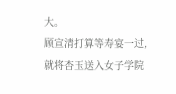大。
顾宣清打算等寿宴一过,就将杏玉送入女子学院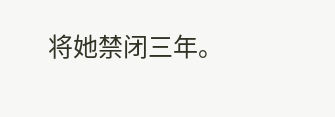将她禁闭三年。